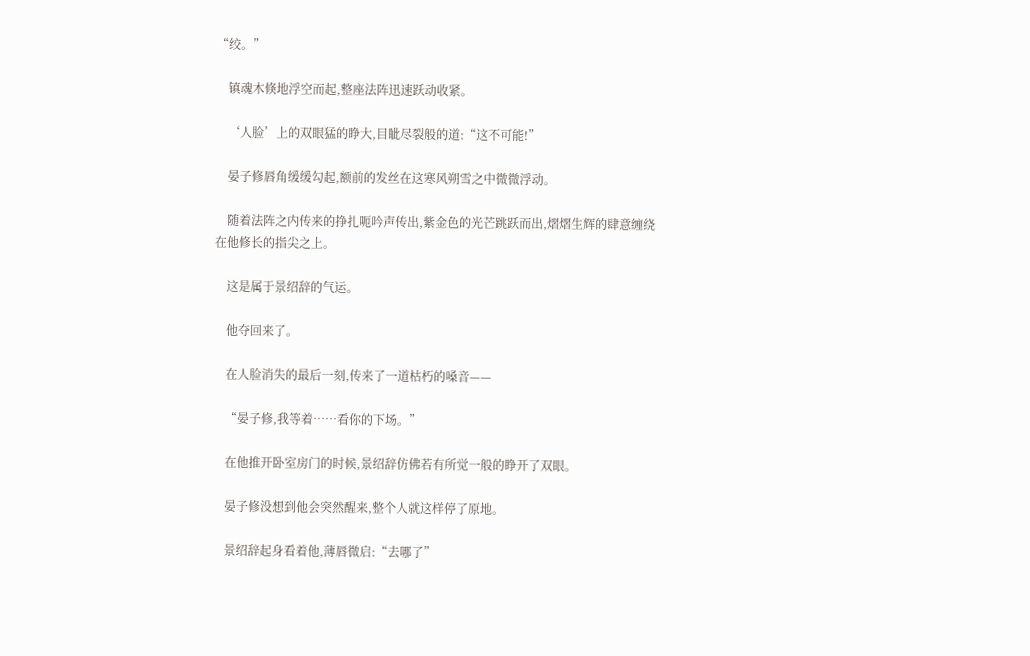“绞。”

    镇魂木倏地浮空而起,整座法阵迅速跃动收紧。

    ‘人脸’上的双眼猛的睁大,目眦尽裂般的道:“这不可能!”

    晏子修唇角缓缓勾起,额前的发丝在这寒风朔雪之中微微浮动。

    随着法阵之内传来的挣扎呃吟声传出,紫金色的光芒跳跃而出,熠熠生辉的肆意缠绕在他修长的指尖之上。

    这是属于景绍辞的气运。

    他夺回来了。

    在人脸消失的最后一刻,传来了一道枯朽的嗓音——

    “晏子修,我等着……看你的下场。”

    在他推开卧室房门的时候,景绍辞仿佛若有所觉一般的睁开了双眼。

    晏子修没想到他会突然醒来,整个人就这样停了原地。

    景绍辞起身看着他,薄唇微启:“去哪了”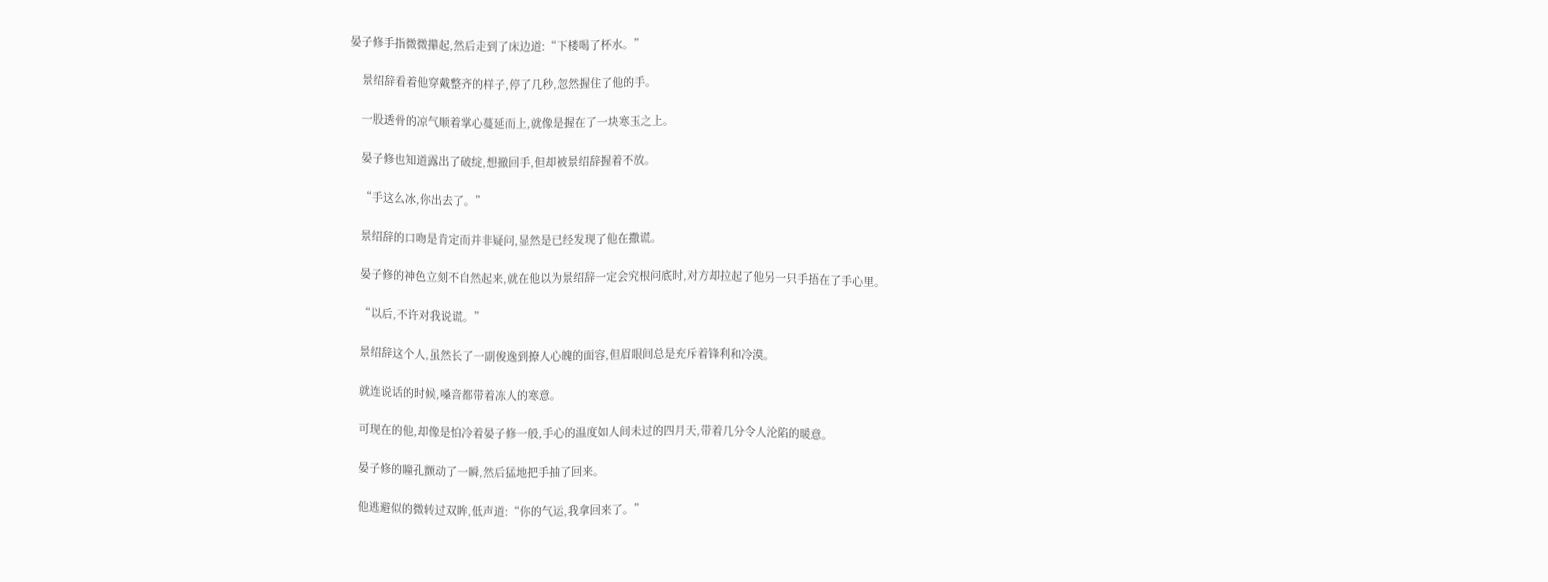晏子修手指微微攥起,然后走到了床边道:“下楼喝了杯水。”

    景绍辞看着他穿戴整齐的样子,停了几秒,忽然握住了他的手。

    一股透骨的凉气顺着掌心蔓延而上,就像是握在了一块寒玉之上。

    晏子修也知道露出了破绽,想撤回手,但却被景绍辞握着不放。

    “手这么冰,你出去了。”

    景绍辞的口吻是肯定而并非疑问,显然是已经发现了他在撒谎。

    晏子修的神色立刻不自然起来,就在他以为景绍辞一定会究根问底时,对方却拉起了他另一只手捂在了手心里。

    “以后,不许对我说谎。”

    景绍辞这个人,虽然长了一副俊逸到撩人心魄的面容,但眉眼间总是充斥着锋利和冷漠。

    就连说话的时候,嗓音都带着冻人的寒意。

    可现在的他,却像是怕冷着晏子修一般,手心的温度如人间未过的四月天,带着几分令人沦陷的暖意。

    晏子修的瞳孔颤动了一瞬,然后猛地把手抽了回来。

    他逃避似的微转过双眸,低声道:“你的气运,我拿回来了。”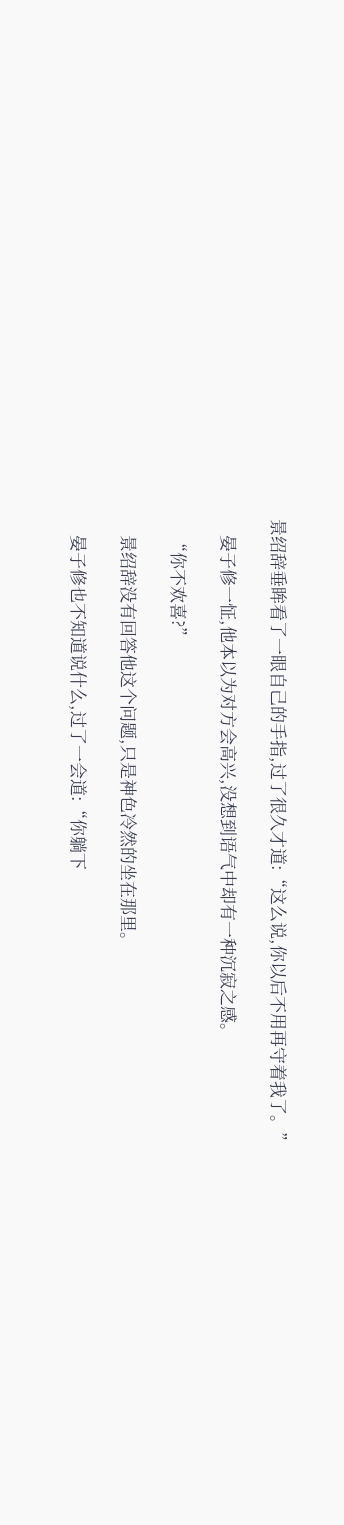景绍辞垂眸看了一眼自己的手指,过了很久才道:“这么说,你以后不用再守着我了。”

    晏子修一怔,他本以为对方会高兴,没想到语气中却有一种沉寂之感。

    “你不欢喜?”

    景绍辞没有回答他这个问题,只是神色冷然的坐在那里。

    晏子修也不知道说什么,过了一会道:“你躺下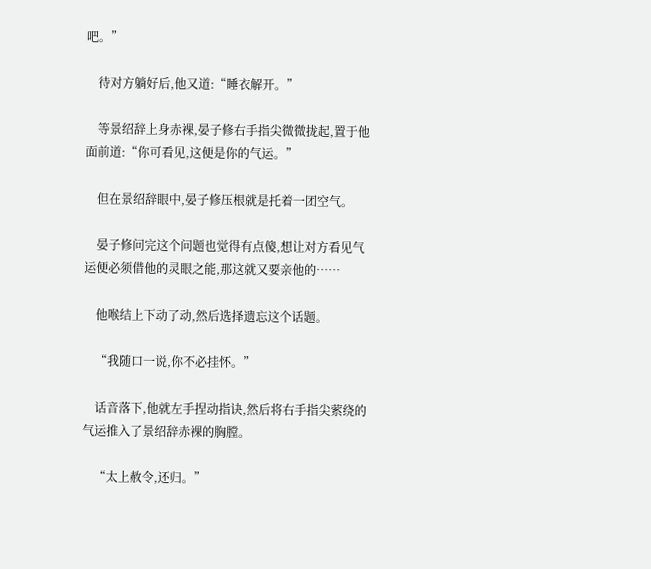吧。”

    待对方躺好后,他又道:“睡衣解开。”

    等景绍辞上身赤裸,晏子修右手指尖微微拢起,置于他面前道:“你可看见,这便是你的气运。”

    但在景绍辞眼中,晏子修压根就是托着一团空气。

    晏子修问完这个问题也觉得有点傻,想让对方看见气运便必须借他的灵眼之能,那这就又要亲他的……

    他喉结上下动了动,然后选择遗忘这个话题。

    “我随口一说,你不必挂怀。”

    话音落下,他就左手捏动指诀,然后将右手指尖萦绕的气运推入了景绍辞赤裸的胸膛。

    “太上赦令,还归。”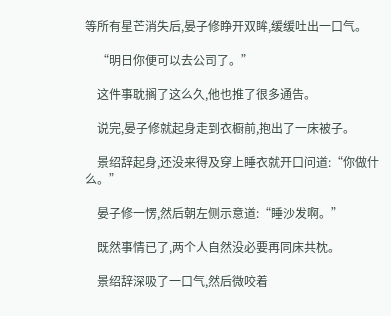等所有星芒消失后,晏子修睁开双眸,缓缓吐出一口气。

    “明日你便可以去公司了。”

    这件事耽搁了这么久,他也推了很多通告。

    说完,晏子修就起身走到衣橱前,抱出了一床被子。

    景绍辞起身,还没来得及穿上睡衣就开口问道:“你做什么。”

    晏子修一愣,然后朝左侧示意道:“睡沙发啊。”

    既然事情已了,两个人自然没必要再同床共枕。

    景绍辞深吸了一口气,然后微咬着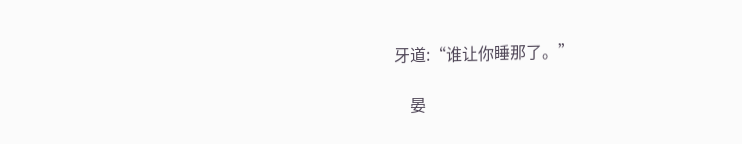牙道:“谁让你睡那了。”

    晏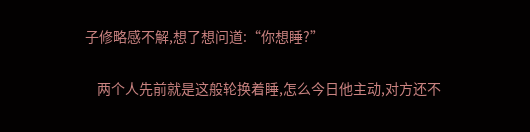子修略感不解,想了想问道:“你想睡?”

    两个人先前就是这般轮换着睡,怎么今日他主动,对方还不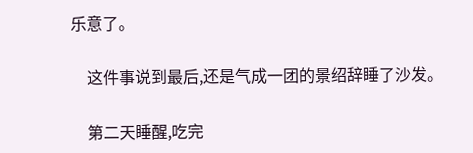乐意了。

    这件事说到最后,还是气成一团的景绍辞睡了沙发。

    第二天睡醒,吃完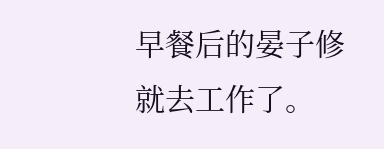早餐后的晏子修就去工作了。